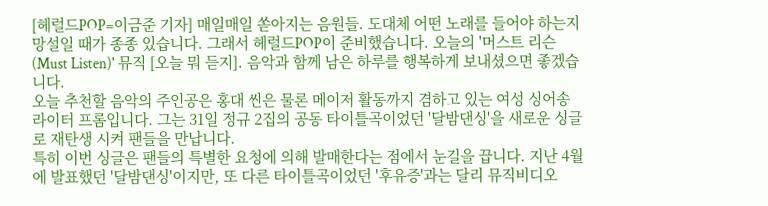[헤럴드POP=이금준 기자] 매일매일 쏟아지는 음원들. 도대체 어떤 노래를 들어야 하는지 망설일 때가 종종 있습니다. 그래서 헤럴드POP이 준비했습니다. 오늘의 '머스트 리슨(Must Listen)' 뮤직 [오늘 뭐 듣지]. 음악과 함께 남은 하루를 행복하게 보내셨으면 좋겠습니다.
오늘 추천할 음악의 주인공은 홍대 씬은 물론 메이저 활동까지 겸하고 있는 여성 싱어송라이터 프롬입니다. 그는 31일 정규 2집의 공동 타이틀곡이었던 '달밤댄싱'을 새로운 싱글로 재탄생 시켜 팬들을 만납니다.
특히 이번 싱글은 팬들의 특별한 요청에 의해 발매한다는 점에서 눈길을 끕니다. 지난 4월에 발표했던 '달밤댄싱'이지만, 또 다른 타이틀곡이었던 '후유증'과는 달리 뮤직비디오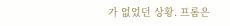가 없었던 상황. 프롬은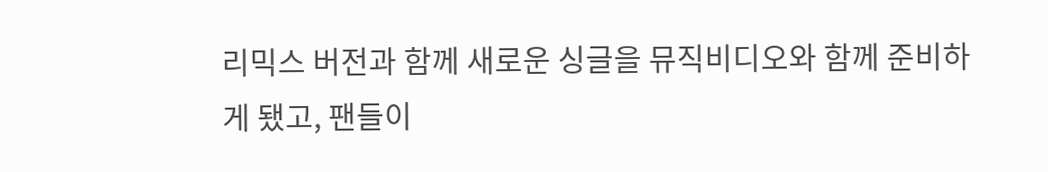리믹스 버전과 함께 새로운 싱글을 뮤직비디오와 함께 준비하게 됐고, 팬들이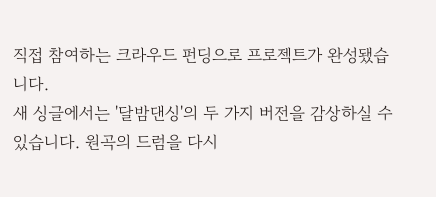직접 참여하는 크라우드 펀딩으로 프로젝트가 완성됐습니다.
새 싱글에서는 '달밤댄싱'의 두 가지 버전을 감상하실 수 있습니다. 원곡의 드럼을 다시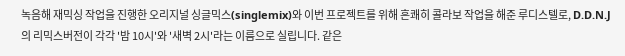녹음해 재믹싱 작업을 진행한 오리지널 싱글믹스(singlemix)와 이번 프로젝트를 위해 흔쾌히 콜라보 작업을 해준 루디스텔로, D.D.N.J의 리믹스버전이 각각 '밤 10시'와 '새벽 2시'라는 이름으로 실립니다. 같은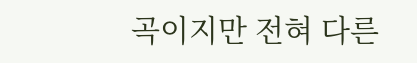곡이지만 전혀 다른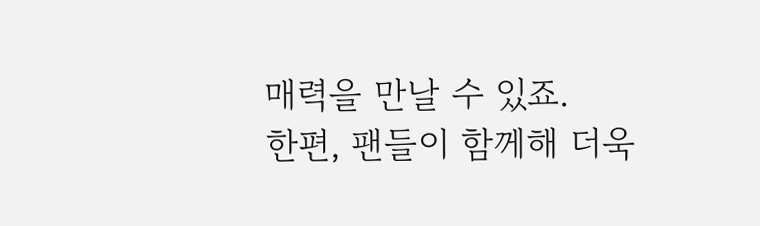매력을 만날 수 있죠.
한편, 팬들이 함께해 더욱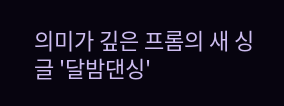의미가 깊은 프롬의 새 싱글 '달밤댄싱'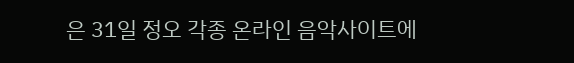은 31일 정오 각종 온라인 음악사이트에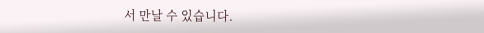서 만날 수 있습니다.